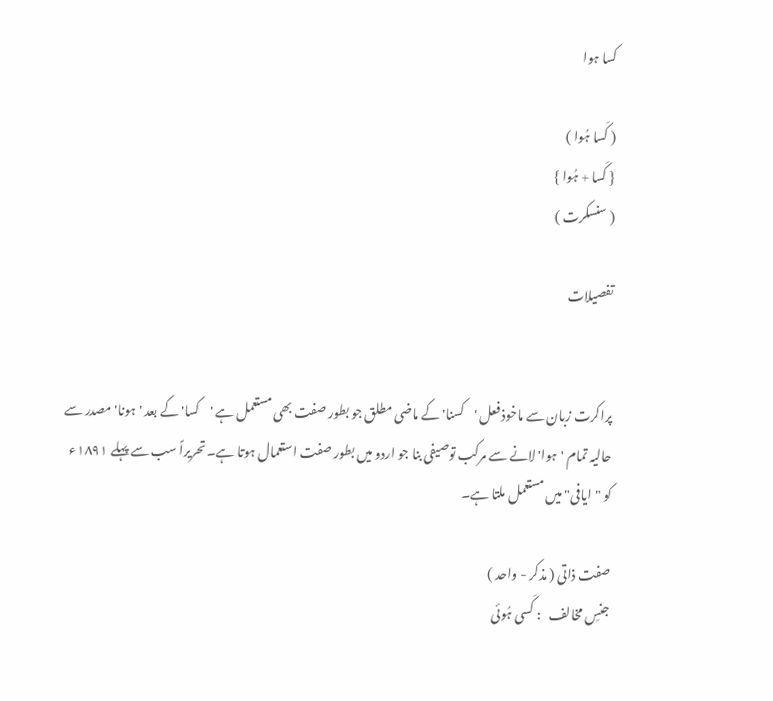کسا ہوا

( کَسا ہُوا )
{ کَسا + ہُوا }
( سنسکرت )

تفصیلات


پراکرت زبان سے ماخوذ فعل 'کسنا' کے ماضی مطلق جو بطور صفت بھی مستعمل ہے 'کسا' کے بعد 'ہونا' مصدر سے حالیہ تمام 'ہوا' لانے سے مرکب توصیفی بنا جو اردو میں بطور صفت استعمال ہوتا ہے۔ تحریراً سب سے پہلے ١٨٩١ء کو "ایافی" میں مستعمل ملتا ہے۔

صفت ذاتی ( مذکر - واحد )
جنسِ مخالف   : کَسی ہُوئی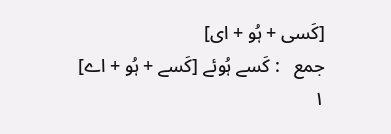[کَسی + ہُو + ای]
جمع   : کَسے ہُوئے [کَسے + ہُو + اے]
١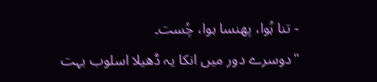- تنا ہُوا، پھنسا ہوا، چُست۔
"دوسرے دور میں انکا یہ ڈھیلا اسلوب بہت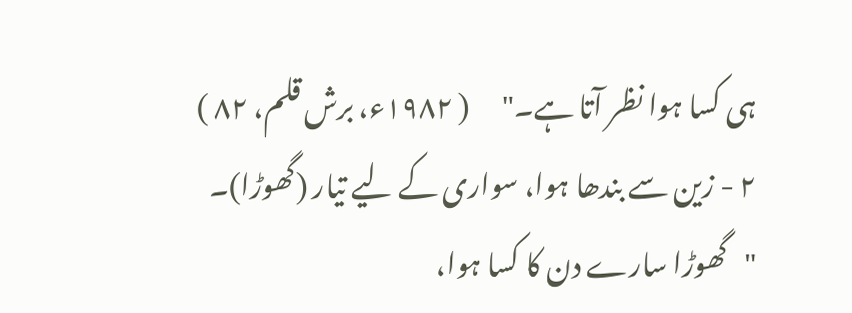ہی کسا ہوا نظر آتا ہے۔"      ( ١٩٨٢ء، برش قلم، ٨٢ )
٢ - زین سے بندھا ہوا، سواری کے لیے تیار (گھوڑا)۔
"گھوڑا سارے دن کا کسا ہوا،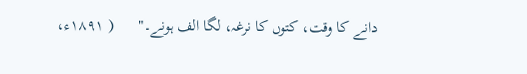دانے کا وقت، کتوں کا نرغہ، لگا الف ہونے۔"      ( ١٨٩١ء،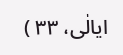ایالٰی، ٣٣ )